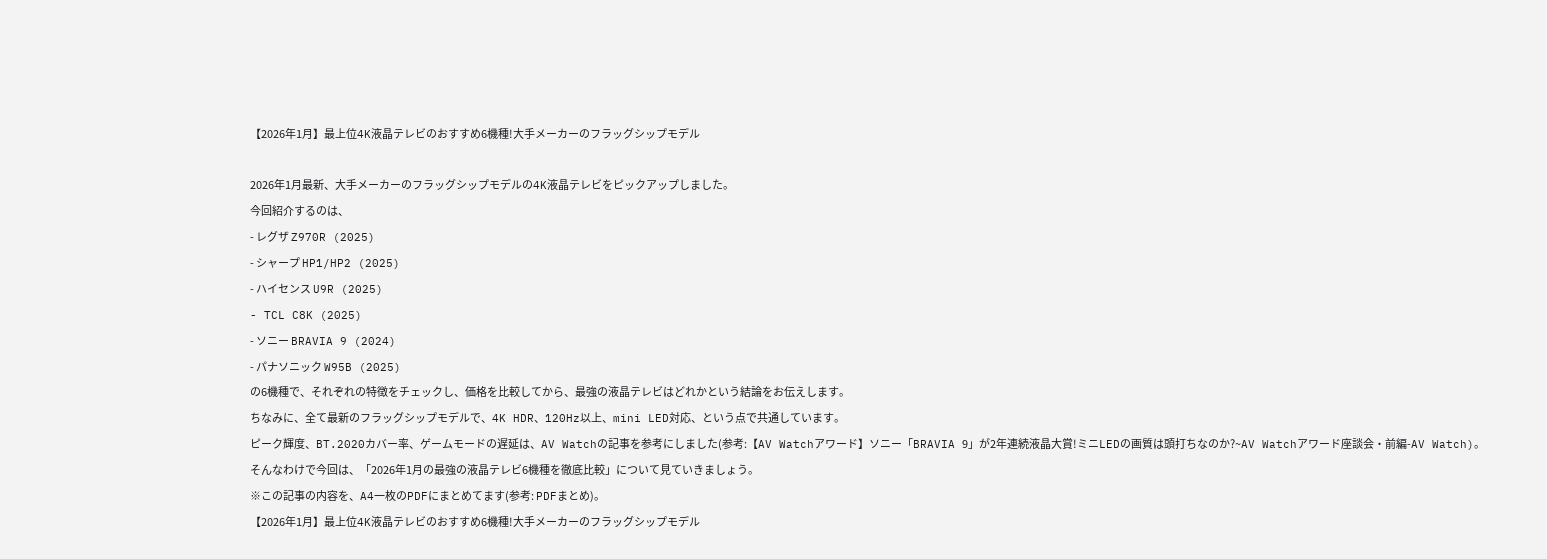【2026年1月】最上位4K液晶テレビのおすすめ6機種!大手メーカーのフラッグシップモデル

2026年1月最新、大手メーカーのフラッグシップモデルの4K液晶テレビをピックアップしました。
今回紹介するのは、
- レグザ Z970R (2025)
- シャープ HP1/HP2 (2025)
- ハイセンス U9R (2025)
- TCL C8K (2025)
- ソニー BRAVIA 9 (2024)
- パナソニック W95B (2025)
の6機種で、それぞれの特徴をチェックし、価格を比較してから、最強の液晶テレビはどれかという結論をお伝えします。
ちなみに、全て最新のフラッグシップモデルで、4K HDR、120Hz以上、mini LED対応、という点で共通しています。
ピーク輝度、BT.2020カバー率、ゲームモードの遅延は、AV Watchの記事を参考にしました(参考:【AV Watchアワード】ソニー「BRAVIA 9」が2年連続液晶大賞!ミニLEDの画質は頭打ちなのか?~AV Watchアワード座談会・前編-AV Watch)。
そんなわけで今回は、「2026年1月の最強の液晶テレビ6機種を徹底比較」について見ていきましょう。
※この記事の内容を、A4一枚のPDFにまとめてます(参考: PDFまとめ)。
【2026年1月】最上位4K液晶テレビのおすすめ6機種!大手メーカーのフラッグシップモデル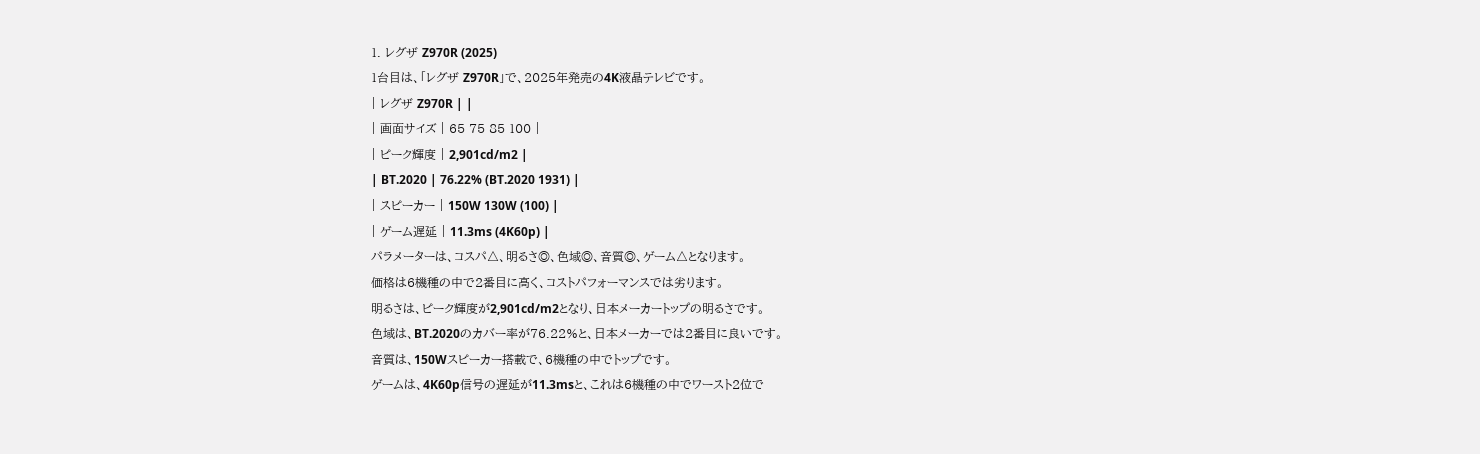1. レグザ Z970R (2025)
1台目は、「レグザ Z970R」で、2025年発売の4K液晶テレビです。
| レグザ Z970R | |
| 画面サイズ | 65 75 85 100 |
| ピーク輝度 | 2,901cd/m2 |
| BT.2020 | 76.22% (BT.2020 1931) |
| スピーカー | 150W 130W (100) |
| ゲーム遅延 | 11.3ms (4K60p) |
パラメーターは、コスパ△、明るさ◎、色域◎、音質◎、ゲーム△となります。
価格は6機種の中で2番目に高く、コストパフォーマンスでは劣ります。
明るさは、ピーク輝度が2,901cd/m2となり、日本メーカートップの明るさです。
色域は、BT.2020のカバー率が76.22%と、日本メーカーでは2番目に良いです。
音質は、150Wスピーカー搭載で、6機種の中でトップです。
ゲームは、4K60p信号の遅延が11.3msと、これは6機種の中でワースト2位で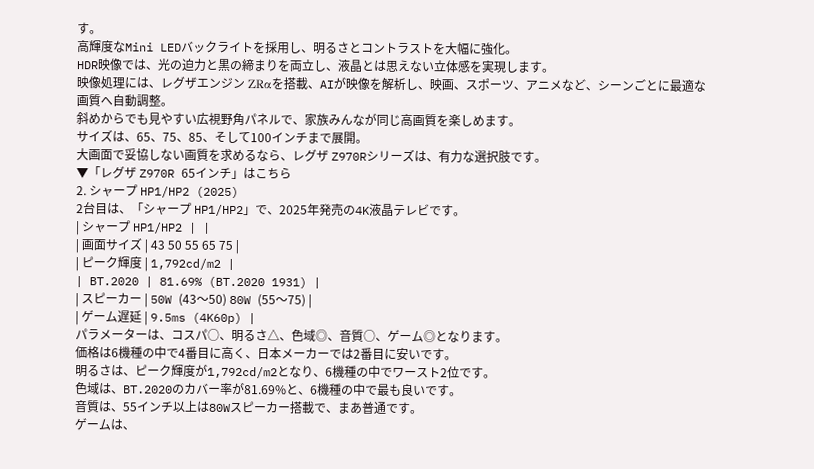す。
高輝度なMini LEDバックライトを採用し、明るさとコントラストを大幅に強化。
HDR映像では、光の迫力と黒の締まりを両立し、液晶とは思えない立体感を実現します。
映像処理には、レグザエンジン ZRαを搭載、AIが映像を解析し、映画、スポーツ、アニメなど、シーンごとに最適な画質へ自動調整。
斜めからでも見やすい広視野角パネルで、家族みんなが同じ高画質を楽しめます。
サイズは、65、75、85、そして100インチまで展開。
大画面で妥協しない画質を求めるなら、レグザ Z970Rシリーズは、有力な選択肢です。
▼「レグザ Z970R 65インチ」はこちら
2. シャープ HP1/HP2 (2025)
2台目は、「シャープ HP1/HP2」で、2025年発売の4K液晶テレビです。
| シャープ HP1/HP2 | |
| 画面サイズ | 43 50 55 65 75 |
| ピーク輝度 | 1,792cd/m2 |
| BT.2020 | 81.69% (BT.2020 1931) |
| スピーカー | 50W (43〜50) 80W (55〜75) |
| ゲーム遅延 | 9.5ms (4K60p) |
パラメーターは、コスパ○、明るさ△、色域◎、音質○、ゲーム◎となります。
価格は6機種の中で4番目に高く、日本メーカーでは2番目に安いです。
明るさは、ピーク輝度が1,792cd/m2となり、6機種の中でワースト2位です。
色域は、BT.2020のカバー率が81.69%と、6機種の中で最も良いです。
音質は、55インチ以上は80Wスピーカー搭載で、まあ普通です。
ゲームは、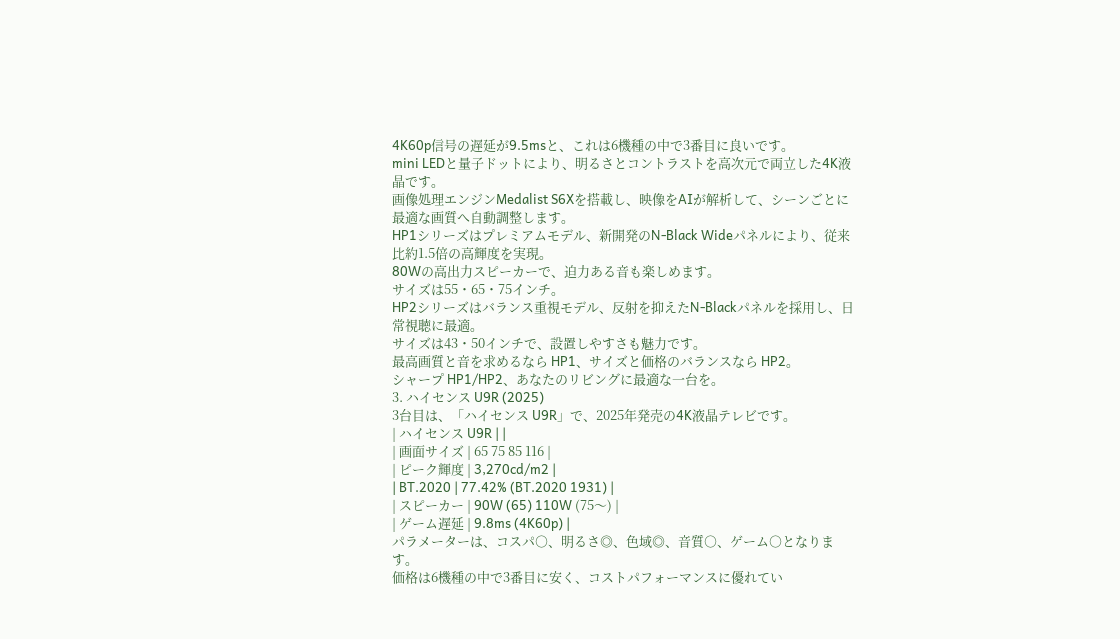4K60p信号の遅延が9.5msと、これは6機種の中で3番目に良いです。
mini LEDと量子ドットにより、明るさとコントラストを高次元で両立した4K液晶です。
画像処理エンジンMedalist S6Xを搭載し、映像をAIが解析して、シーンごとに最適な画質へ自動調整します。
HP1シリーズはプレミアムモデル、新開発のN-Black Wideパネルにより、従来比約1.5倍の高輝度を実現。
80Wの高出力スピーカーで、迫力ある音も楽しめます。
サイズは55・65・75インチ。
HP2シリーズはバランス重視モデル、反射を抑えたN-Blackパネルを採用し、日常視聴に最適。
サイズは43・50インチで、設置しやすさも魅力です。
最高画質と音を求めるなら HP1、サイズと価格のバランスなら HP2。
シャープ HP1/HP2、あなたのリビングに最適な一台を。
3. ハイセンス U9R (2025)
3台目は、「ハイセンス U9R」で、2025年発売の4K液晶テレビです。
| ハイセンス U9R | |
| 画面サイズ | 65 75 85 116 |
| ピーク輝度 | 3,270cd/m2 |
| BT.2020 | 77.42% (BT.2020 1931) |
| スピーカー | 90W (65) 110W (75〜) |
| ゲーム遅延 | 9.8ms (4K60p) |
パラメーターは、コスパ○、明るさ◎、色域◎、音質○、ゲーム○となります。
価格は6機種の中で3番目に安く、コストパフォーマンスに優れてい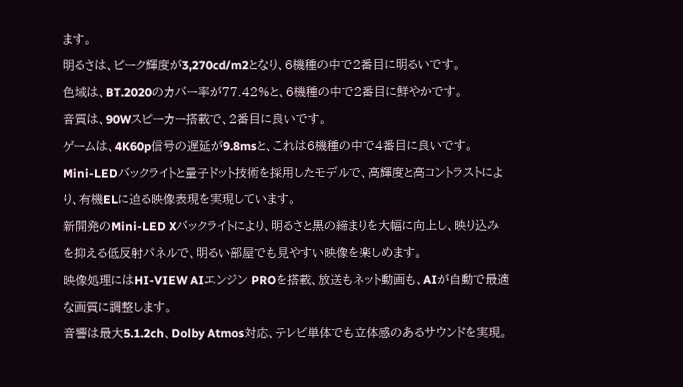ます。
明るさは、ピーク輝度が3,270cd/m2となり、6機種の中で2番目に明るいです。
色域は、BT.2020のカバー率が77.42%と、6機種の中で2番目に鮮やかです。
音質は、90Wスピーカー搭載で、2番目に良いです。
ゲームは、4K60p信号の遅延が9.8msと、これは6機種の中で4番目に良いです。
Mini-LEDバックライトと量子ドット技術を採用したモデルで、高輝度と高コントラストにより、有機ELに迫る映像表現を実現しています。
新開発のMini-LED Xバックライトにより、明るさと黒の締まりを大幅に向上し、映り込みを抑える低反射パネルで、明るい部屋でも見やすい映像を楽しめます。
映像処理にはHI-VIEW AIエンジン PROを搭載、放送もネット動画も、AIが自動で最適な画質に調整します。
音響は最大5.1.2ch、Dolby Atmos対応、テレビ単体でも立体感のあるサウンドを実現。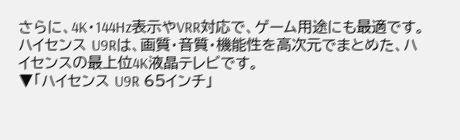さらに、4K・144Hz表示やVRR対応で、ゲーム用途にも最適です。
ハイセンス U9Rは、画質・音質・機能性を高次元でまとめた、ハイセンスの最上位4K液晶テレビです。
▼「ハイセンス U9R 65インチ」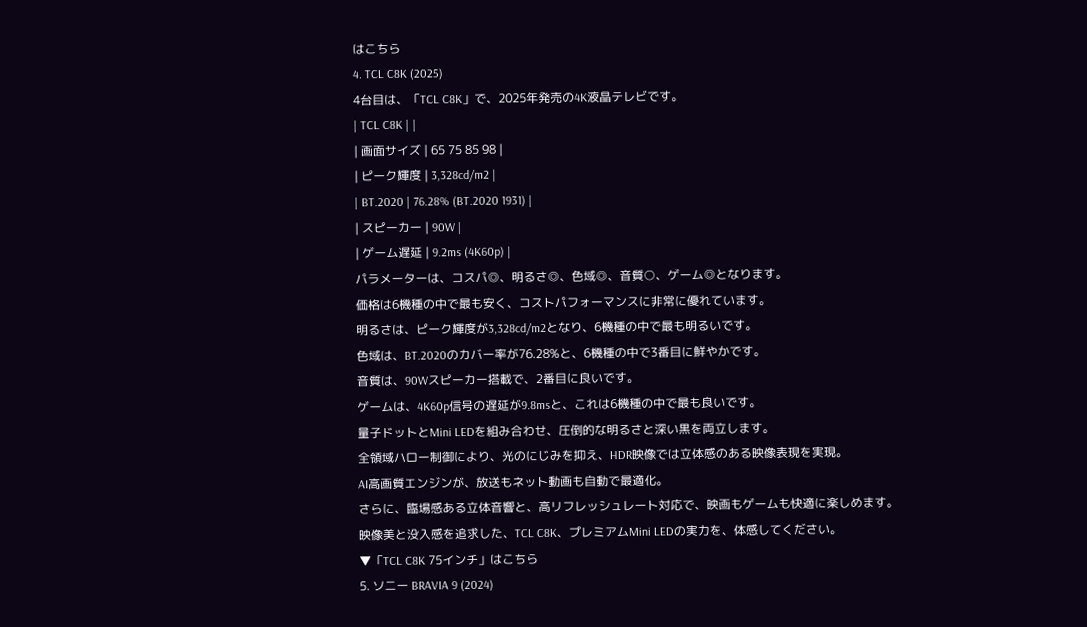はこちら
4. TCL C8K (2025)
4台目は、「TCL C8K」で、2025年発売の4K液晶テレビです。
| TCL C8K | |
| 画面サイズ | 65 75 85 98 |
| ピーク輝度 | 3,328cd/m2 |
| BT.2020 | 76.28% (BT.2020 1931) |
| スピーカー | 90W |
| ゲーム遅延 | 9.2ms (4K60p) |
パラメーターは、コスパ◎、明るさ◎、色域◎、音質○、ゲーム◎となります。
価格は6機種の中で最も安く、コストパフォーマンスに非常に優れています。
明るさは、ピーク輝度が3,328cd/m2となり、6機種の中で最も明るいです。
色域は、BT.2020のカバー率が76.28%と、6機種の中で3番目に鮮やかです。
音質は、90Wスピーカー搭載で、2番目に良いです。
ゲームは、4K60p信号の遅延が9.8msと、これは6機種の中で最も良いです。
量子ドットとMini LEDを組み合わせ、圧倒的な明るさと深い黒を両立します。
全領域ハロー制御により、光のにじみを抑え、HDR映像では立体感のある映像表現を実現。
AI高画質エンジンが、放送もネット動画も自動で最適化。
さらに、臨場感ある立体音響と、高リフレッシュレート対応で、映画もゲームも快適に楽しめます。
映像美と没入感を追求した、TCL C8K、プレミアムMini LEDの実力を、体感してください。
▼「TCL C8K 75インチ」はこちら
5. ソニー BRAVIA 9 (2024)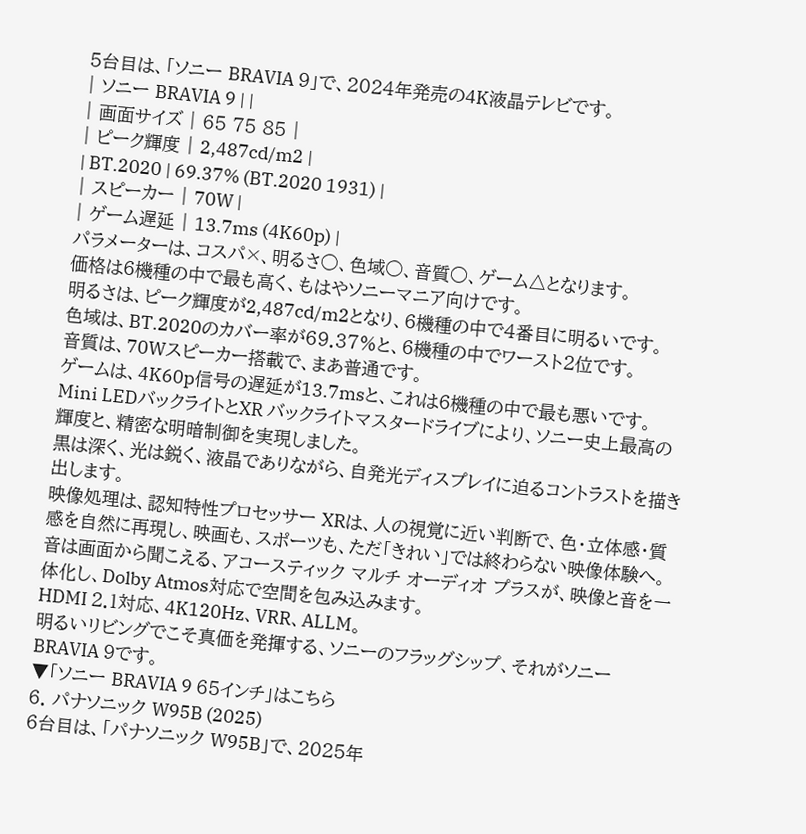5台目は、「ソニー BRAVIA 9」で、2024年発売の4K液晶テレビです。
| ソニー BRAVIA 9 | |
| 画面サイズ | 65 75 85 |
| ピーク輝度 | 2,487cd/m2 |
| BT.2020 | 69.37% (BT.2020 1931) |
| スピーカー | 70W |
| ゲーム遅延 | 13.7ms (4K60p) |
パラメーターは、コスパ×、明るさ○、色域○、音質○、ゲーム△となります。
価格は6機種の中で最も高く、もはやソニーマニア向けです。
明るさは、ピーク輝度が2,487cd/m2となり、6機種の中で4番目に明るいです。
色域は、BT.2020のカバー率が69.37%と、6機種の中でワースト2位です。
音質は、70Wスピーカー搭載で、まあ普通です。
ゲームは、4K60p信号の遅延が13.7msと、これは6機種の中で最も悪いです。
Mini LEDバックライトとXR バックライトマスタードライブにより、ソニー史上最高の輝度と、精密な明暗制御を実現しました。
黒は深く、光は鋭く、液晶でありながら、自発光ディスプレイに迫るコントラストを描き出します。
映像処理は、認知特性プロセッサー XRは、人の視覚に近い判断で、色・立体感・質感を自然に再現し、映画も、スポーツも、ただ「きれい」では終わらない映像体験へ。
音は画面から聞こえる、アコースティック マルチ オーディオ プラスが、映像と音を一体化し、Dolby Atmos対応で空間を包み込みます。
HDMI 2.1対応、4K120Hz、VRR、ALLM。
明るいリビングでこそ真価を発揮する、ソニーのフラッグシップ、それがソニー BRAVIA 9です。
▼「ソニー BRAVIA 9 65インチ」はこちら
6. パナソニック W95B (2025)
6台目は、「パナソニック W95B」で、2025年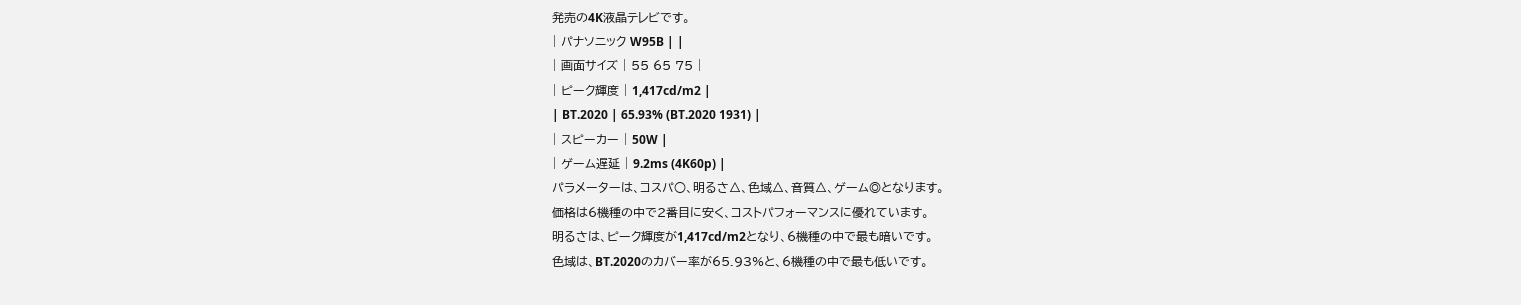発売の4K液晶テレビです。
| パナソニック W95B | |
| 画面サイズ | 55 65 75 |
| ピーク輝度 | 1,417cd/m2 |
| BT.2020 | 65.93% (BT.2020 1931) |
| スピーカー | 50W |
| ゲーム遅延 | 9.2ms (4K60p) |
パラメーターは、コスパ○、明るさ△、色域△、音質△、ゲーム◎となります。
価格は6機種の中で2番目に安く、コストパフォーマンスに優れています。
明るさは、ピーク輝度が1,417cd/m2となり、6機種の中で最も暗いです。
色域は、BT.2020のカバー率が65.93%と、6機種の中で最も低いです。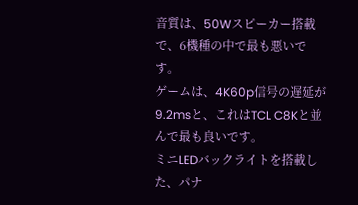音質は、50Wスピーカー搭載で、6機種の中で最も悪いです。
ゲームは、4K60p信号の遅延が9.2msと、これはTCL C8Kと並んで最も良いです。
ミニLEDバックライトを搭載した、パナ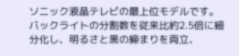ソニック液晶テレビの最上位モデルです。
バックライトの分割数を従来比約2.5倍に細分化し、明るさと黒の締まりを両立、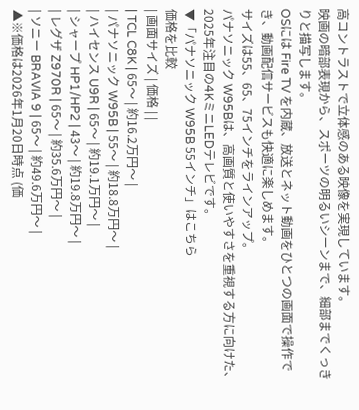高コントラストで立体感のある映像を実現しています。
映画の暗部表現から、スポーツの明るいシーンまで、細部までくっきりと描写します。
OSには Fire TV を内蔵、放送とネット動画をひとつの画面で操作でき、動画配信サービスも快適に楽しめます。
サイズは55、65、75インチをラインアップ。
パナソニック W95Bは、高画質と使いやすさを重視する方に向けた、2025年注目の4KミニLEDテレビです。
▼「パナソニック W95B 55インチ」はこちら
価格を比較
| 画面サイズ | 価格 | |
| TCL C8K | 65〜 | 約16.2万円〜 |
| パナソニック W95B | 55〜 | 約18.8万円〜 |
| ハイセンス U9R | 65〜 | 約19.1万円〜 |
| シャープ HP1/HP2 | 43〜 | 約19.8万円〜 |
| レグザ Z970R | 65〜 | 約35.6万円〜 |
| ソニー BRAVIA 9 | 65〜 | 約49.6万円〜 |
▲※価格は2026年1月20日時点 (価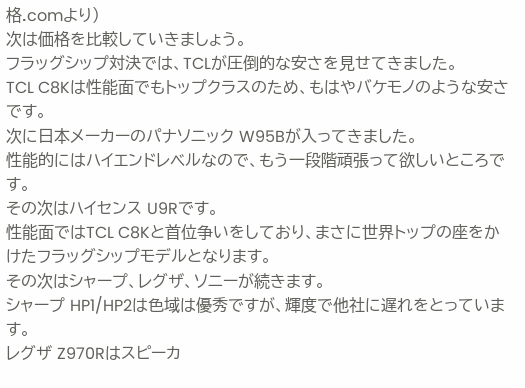格.comより)
次は価格を比較していきましょう。
フラッグシップ対決では、TCLが圧倒的な安さを見せてきました。
TCL C8Kは性能面でもトップクラスのため、もはやバケモノのような安さです。
次に日本メーカーのパナソニック W95Bが入ってきました。
性能的にはハイエンドレベルなので、もう一段階頑張って欲しいところです。
その次はハイセンス U9Rです。
性能面ではTCL C8Kと首位争いをしており、まさに世界トップの座をかけたフラッグシップモデルとなります。
その次はシャープ、レグザ、ソニーが続きます。
シャープ HP1/HP2は色域は優秀ですが、輝度で他社に遅れをとっています。
レグザ Z970Rはスピーカ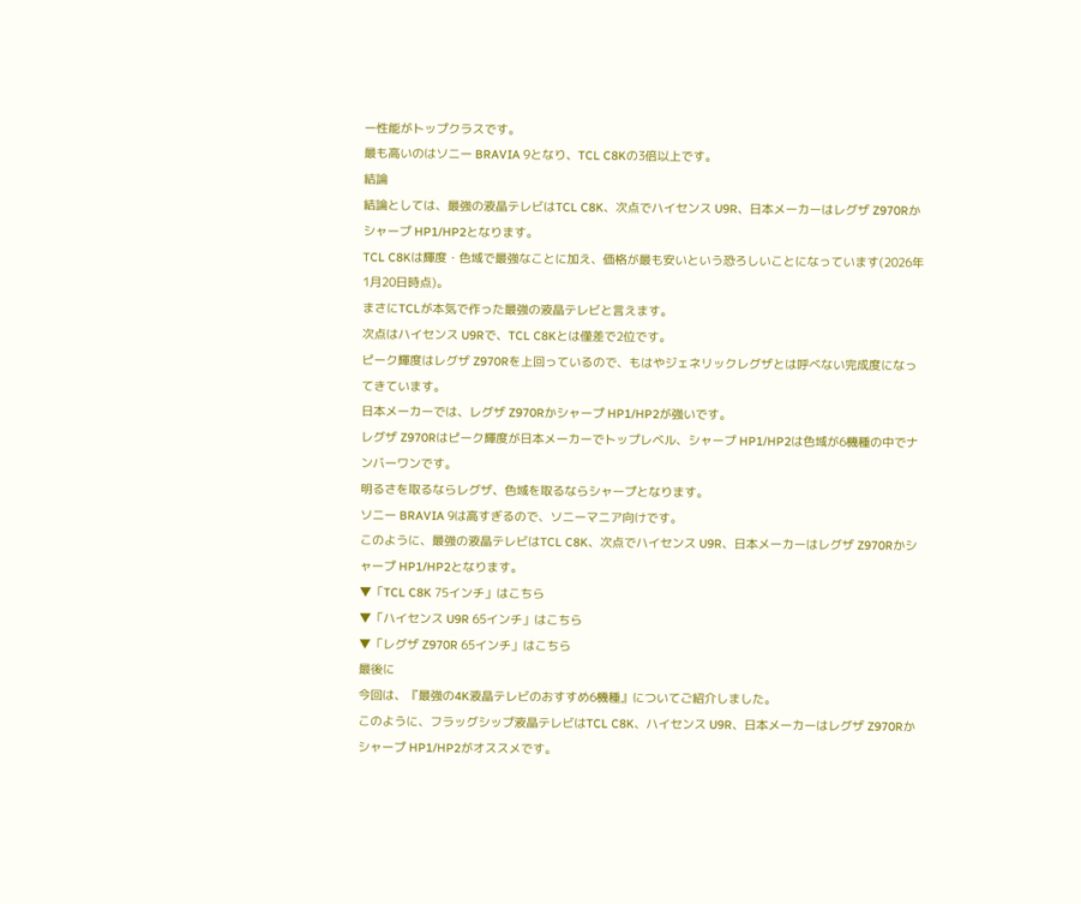ー性能がトップクラスです。
最も高いのはソニー BRAVIA 9となり、TCL C8Kの3倍以上です。
結論
結論としては、最強の液晶テレビはTCL C8K、次点でハイセンス U9R、日本メーカーはレグザ Z970Rかシャープ HP1/HP2となります。
TCL C8Kは輝度・色域で最強なことに加え、価格が最も安いという恐ろしいことになっています(2026年1月20日時点)。
まさにTCLが本気で作った最強の液晶テレビと言えます。
次点はハイセンス U9Rで、TCL C8Kとは僅差で2位です。
ピーク輝度はレグザ Z970Rを上回っているので、もはやジェネリックレグザとは呼べない完成度になってきています。
日本メーカーでは、レグザ Z970Rかシャープ HP1/HP2が強いです。
レグザ Z970Rはピーク輝度が日本メーカーでトップレベル、シャープ HP1/HP2は色域が6機種の中でナンバーワンです。
明るさを取るならレグザ、色域を取るならシャープとなります。
ソニー BRAVIA 9は高すぎるので、ソニーマニア向けです。
このように、最強の液晶テレビはTCL C8K、次点でハイセンス U9R、日本メーカーはレグザ Z970Rかシャープ HP1/HP2となります。
▼「TCL C8K 75インチ」はこちら
▼「ハイセンス U9R 65インチ」はこちら
▼「レグザ Z970R 65インチ」はこちら
最後に
今回は、『最強の4K液晶テレビのおすすめ6機種』についてご紹介しました。
このように、フラッグシップ液晶テレビはTCL C8K、ハイセンス U9R、日本メーカーはレグザ Z970Rかシャープ HP1/HP2がオススメです。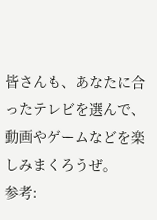皆さんも、あなたに合ったテレビを選んで、動画やゲームなどを楽しみまくろうぜ。
参考: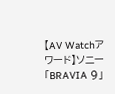【AV Watchアワード】ソニー「BRAVIA 9」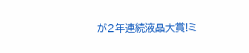が2年連続液晶大賞!ミ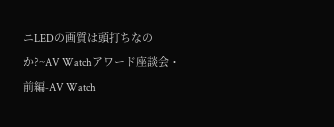ニLEDの画質は頭打ちなのか?~AV Watchアワード座談会・前編-AV Watch